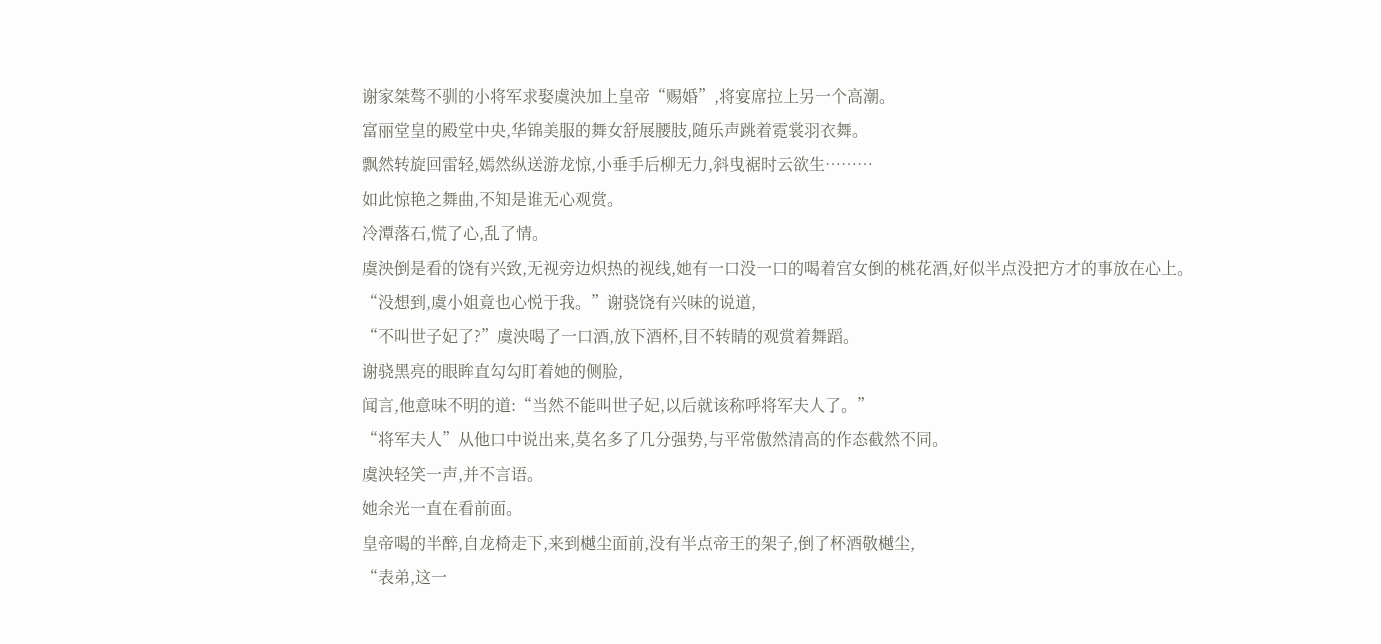谢家桀骜不驯的小将军求娶虞泱加上皇帝“赐婚”,将宴席拉上另一个高潮。
富丽堂皇的殿堂中央,华锦美服的舞女舒展腰肢,随乐声跳着霓裳羽衣舞。
飘然转旋回雷轻,嫣然纵送游龙惊,小垂手后柳无力,斜曳裾时云欲生………
如此惊艳之舞曲,不知是谁无心观赏。
冷潭落石,慌了心,乱了情。
虞泱倒是看的饶有兴致,无视旁边炽热的视线,她有一口没一口的喝着宫女倒的桃花酒,好似半点没把方才的事放在心上。
“没想到,虞小姐竟也心悦于我。”谢骁饶有兴味的说道,
“不叫世子妃了?”虞泱喝了一口酒,放下酒杯,目不转睛的观赏着舞蹈。
谢骁黑亮的眼眸直勾勾盯着她的侧脸,
闻言,他意味不明的道:“当然不能叫世子妃,以后就该称呼将军夫人了。”
“将军夫人”从他口中说出来,莫名多了几分强势,与平常傲然清高的作态截然不同。
虞泱轻笑一声,并不言语。
她余光一直在看前面。
皇帝喝的半醉,自龙椅走下,来到樾尘面前,没有半点帝王的架子,倒了杯酒敬樾尘,
“表弟,这一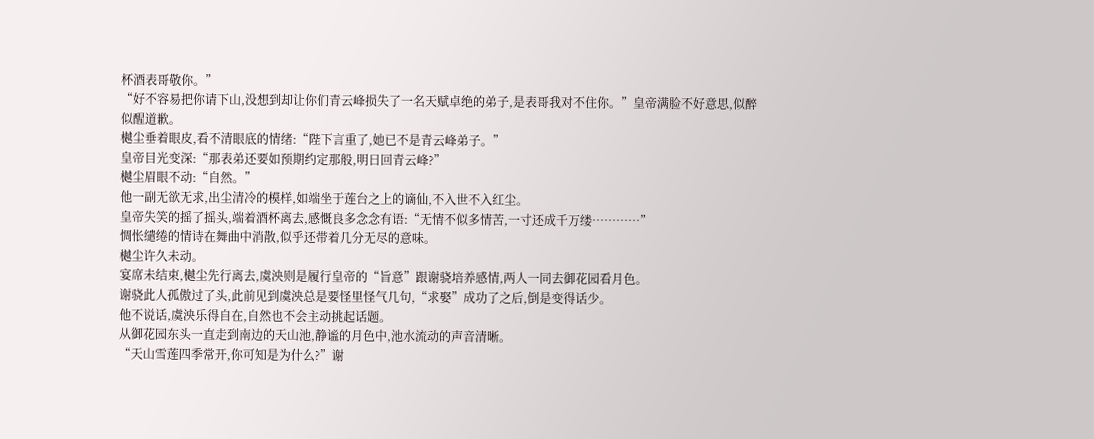杯酒表哥敬你。”
“好不容易把你请下山,没想到却让你们青云峰损失了一名天赋卓绝的弟子,是表哥我对不住你。”皇帝满脸不好意思,似醉似醒道歉。
樾尘垂着眼皮,看不清眼底的情绪:“陛下言重了,她已不是青云峰弟子。”
皇帝目光变深:“那表弟还要如预期约定那般,明日回青云峰?”
樾尘眉眼不动:“自然。”
他一副无欲无求,出尘清冷的模样,如端坐于莲台之上的谪仙,不入世不入红尘。
皇帝失笑的摇了摇头,端着酒杯离去,感慨良多念念有语:“无情不似多情苦,一寸还成千万缕…………”
惆怅缱绻的情诗在舞曲中消散,似乎还带着几分无尽的意味。
樾尘许久未动。
宴席未结束,樾尘先行离去,虞泱则是履行皇帝的“旨意”跟谢骁培养感情,两人一同去御花园看月色。
谢骁此人孤傲过了头,此前见到虞泱总是要怪里怪气几句,“求娶”成功了之后,倒是变得话少。
他不说话,虞泱乐得自在,自然也不会主动挑起话题。
从御花园东头一直走到南边的天山池,静谧的月色中,池水流动的声音清晰。
“天山雪莲四季常开,你可知是为什么?”谢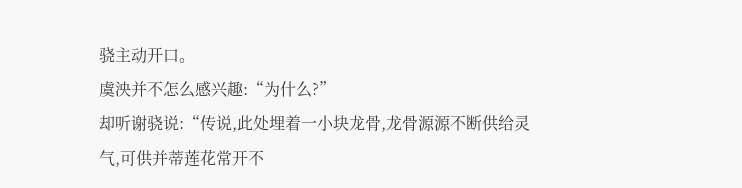骁主动开口。
虞泱并不怎么感兴趣:“为什么?”
却听谢骁说:“传说,此处埋着一小块龙骨,龙骨源源不断供给灵气,可供并蒂莲花常开不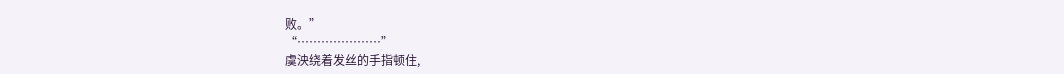败。”
“…………………”
虞泱绕着发丝的手指顿住,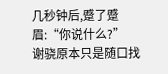几秒钟后,蹙了蹙眉:“你说什么?”
谢骁原本只是随口找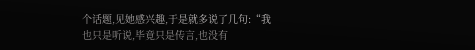个话题,见她感兴趣,于是就多说了几句:“我也只是听说,毕竟只是传言,也没有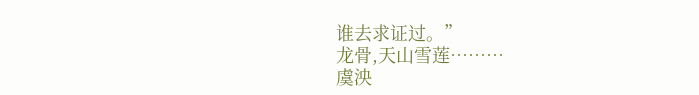谁去求证过。”
龙骨,天山雪莲………
虞泱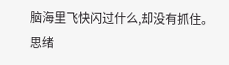脑海里飞快闪过什么,却没有抓住。
思绪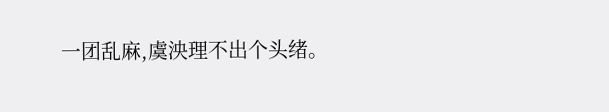一团乱麻,虞泱理不出个头绪。